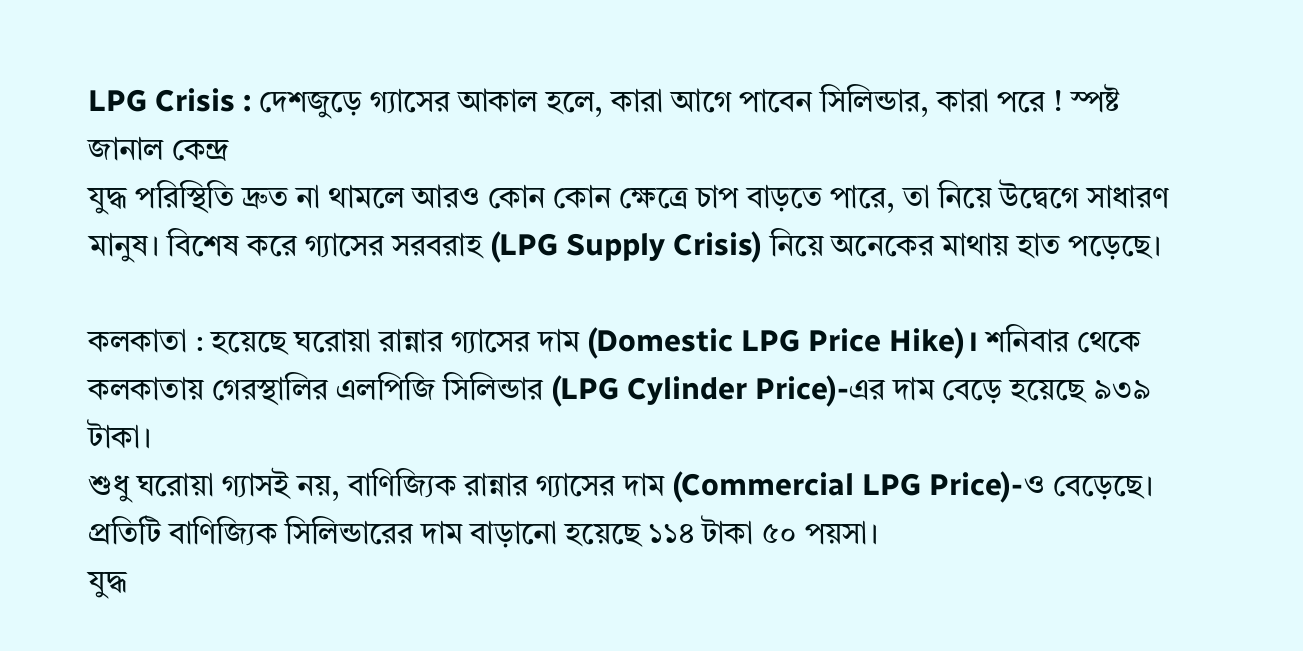LPG Crisis : দেশজুড়ে গ্যাসের আকাল হলে, কারা আগে পাবেন সিলিন্ডার, কারা পরে ! স্পষ্ট জানাল কেন্দ্র
যুদ্ধ পরিস্থিতি দ্রুত না থামলে আরও কোন কোন ক্ষেত্রে চাপ বাড়তে পারে, তা নিয়ে উদ্বেগে সাধারণ মানুষ। বিশেষ করে গ্যাসের সরবরাহ (LPG Supply Crisis) নিয়ে অনেকের মাথায় হাত পড়েছে।

কলকাতা : হয়েছে ঘরোয়া রান্নার গ্যাসের দাম (Domestic LPG Price Hike)। শনিবার থেকে কলকাতায় গেরস্থালির এলপিজি সিলিন্ডার (LPG Cylinder Price)-এর দাম বেড়ে হয়েছে ৯৩৯ টাকা।
শুধু ঘরোয়া গ্যাসই নয়, বাণিজ্যিক রান্নার গ্যাসের দাম (Commercial LPG Price)-ও বেড়েছে। প্রতিটি বাণিজ্যিক সিলিন্ডারের দাম বাড়ানো হয়েছে ১১৪ টাকা ৫০ পয়সা।
যুদ্ধ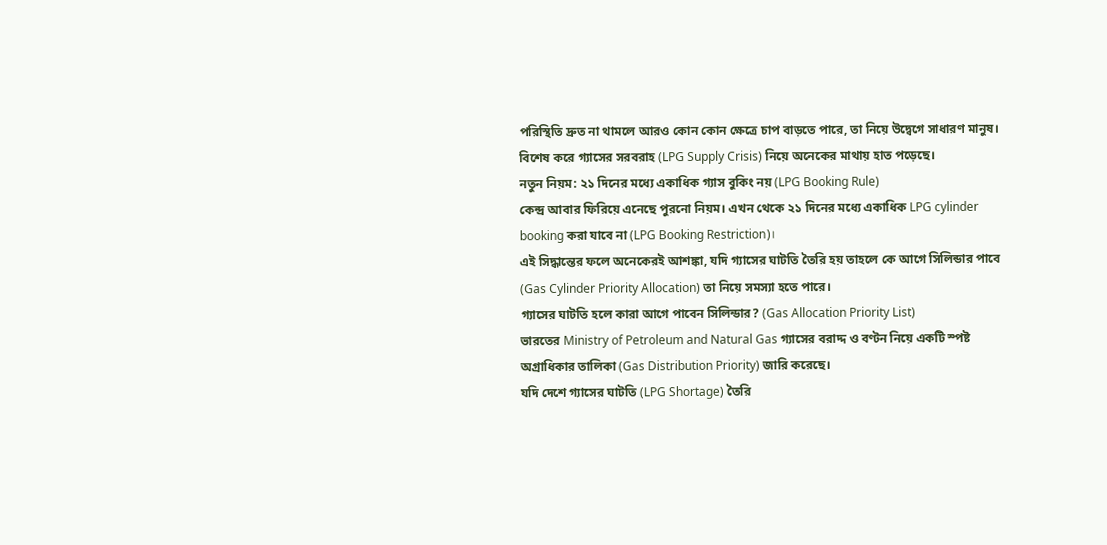পরিস্থিতি দ্রুত না থামলে আরও কোন কোন ক্ষেত্রে চাপ বাড়তে পারে, তা নিয়ে উদ্বেগে সাধারণ মানুষ। বিশেষ করে গ্যাসের সরবরাহ (LPG Supply Crisis) নিয়ে অনেকের মাথায় হাত পড়েছে।
নতুন নিয়ম: ২১ দিনের মধ্যে একাধিক গ্যাস বুকিং নয় (LPG Booking Rule)
কেন্দ্র আবার ফিরিয়ে এনেছে পুরনো নিয়ম। এখন থেকে ২১ দিনের মধ্যে একাধিক LPG cylinder booking করা যাবে না (LPG Booking Restriction)।
এই সিদ্ধান্তের ফলে অনেকেরই আশঙ্কা, যদি গ্যাসের ঘাটতি তৈরি হয় তাহলে কে আগে সিলিন্ডার পাবে (Gas Cylinder Priority Allocation) তা নিয়ে সমস্যা হতে পারে।
গ্যাসের ঘাটতি হলে কারা আগে পাবেন সিলিন্ডার? (Gas Allocation Priority List)
ভারতের Ministry of Petroleum and Natural Gas গ্যাসের বরাদ্দ ও বণ্টন নিয়ে একটি স্পষ্ট অগ্রাধিকার তালিকা (Gas Distribution Priority) জারি করেছে।
যদি দেশে গ্যাসের ঘাটতি (LPG Shortage) তৈরি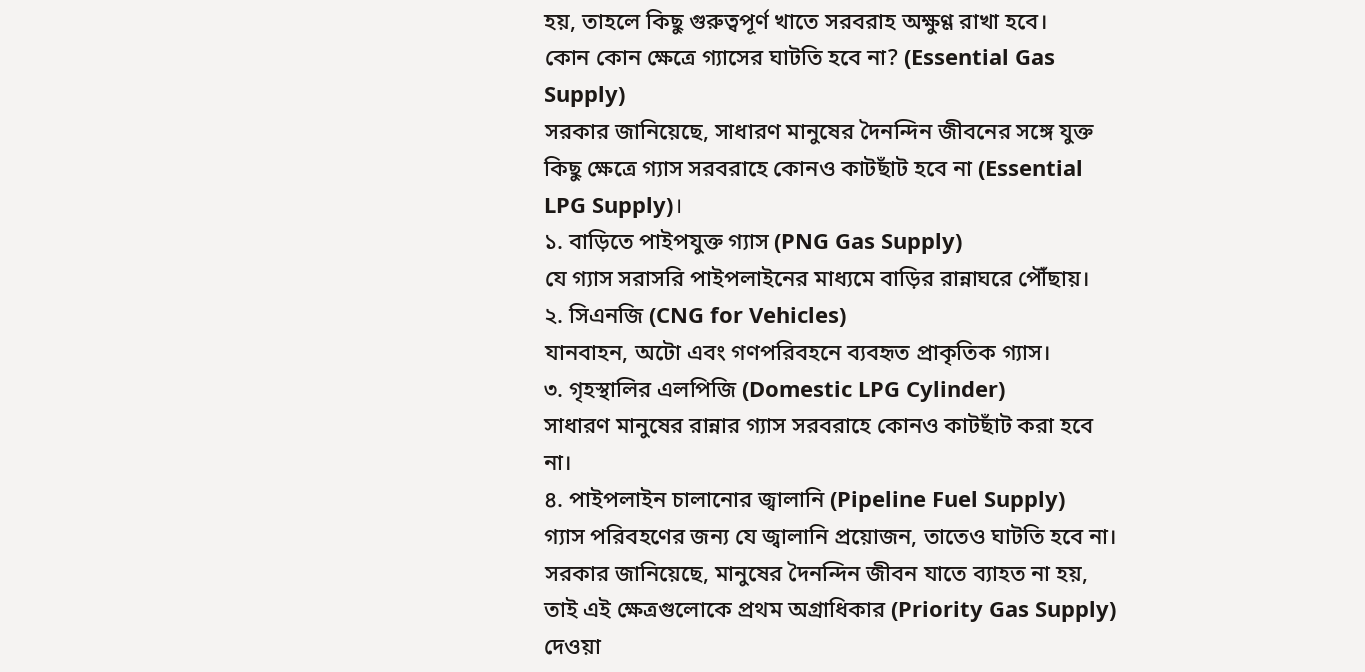হয়, তাহলে কিছু গুরুত্বপূর্ণ খাতে সরবরাহ অক্ষুণ্ণ রাখা হবে।
কোন কোন ক্ষেত্রে গ্যাসের ঘাটতি হবে না? (Essential Gas Supply)
সরকার জানিয়েছে, সাধারণ মানুষের দৈনন্দিন জীবনের সঙ্গে যুক্ত কিছু ক্ষেত্রে গ্যাস সরবরাহে কোনও কাটছাঁট হবে না (Essential LPG Supply)।
১. বাড়িতে পাইপযুক্ত গ্যাস (PNG Gas Supply)
যে গ্যাস সরাসরি পাইপলাইনের মাধ্যমে বাড়ির রান্নাঘরে পৌঁছায়।
২. সিএনজি (CNG for Vehicles)
যানবাহন, অটো এবং গণপরিবহনে ব্যবহৃত প্রাকৃতিক গ্যাস।
৩. গৃহস্থালির এলপিজি (Domestic LPG Cylinder)
সাধারণ মানুষের রান্নার গ্যাস সরবরাহে কোনও কাটছাঁট করা হবে না।
৪. পাইপলাইন চালানোর জ্বালানি (Pipeline Fuel Supply)
গ্যাস পরিবহণের জন্য যে জ্বালানি প্রয়োজন, তাতেও ঘাটতি হবে না।
সরকার জানিয়েছে, মানুষের দৈনন্দিন জীবন যাতে ব্যাহত না হয়, তাই এই ক্ষেত্রগুলোকে প্রথম অগ্রাধিকার (Priority Gas Supply) দেওয়া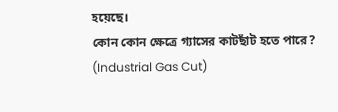হয়েছে।
কোন কোন ক্ষেত্রে গ্যাসের কাটছাঁট হতে পারে? (Industrial Gas Cut)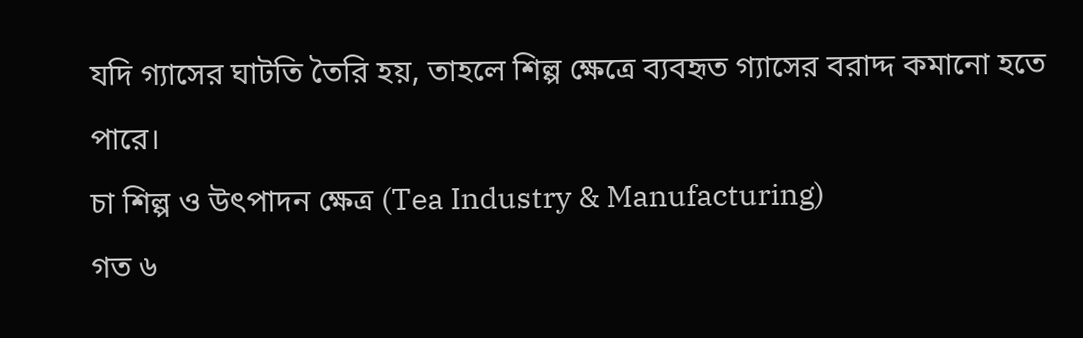যদি গ্যাসের ঘাটতি তৈরি হয়, তাহলে শিল্প ক্ষেত্রে ব্যবহৃত গ্যাসের বরাদ্দ কমানো হতে পারে।
চা শিল্প ও উৎপাদন ক্ষেত্র (Tea Industry & Manufacturing)
গত ৬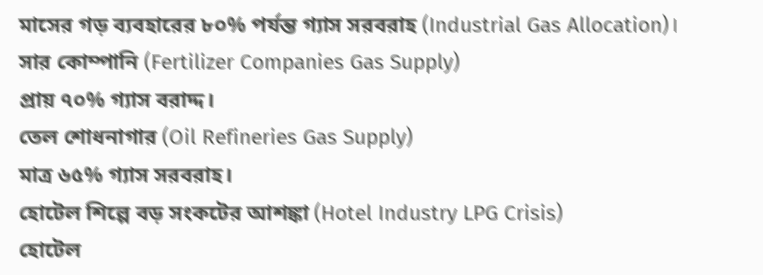মাসের গড় ব্যবহারের ৮০% পর্যন্ত গ্যাস সরবরাহ (Industrial Gas Allocation)।
সার কোম্পানি (Fertilizer Companies Gas Supply)
প্রায় ৭০% গ্যাস বরাদ্দ।
তেল শোধনাগার (Oil Refineries Gas Supply)
মাত্র ৬৫% গ্যাস সরবরাহ।
হোটেল শিল্পে বড় সংকটের আশঙ্কা (Hotel Industry LPG Crisis)
হোটেল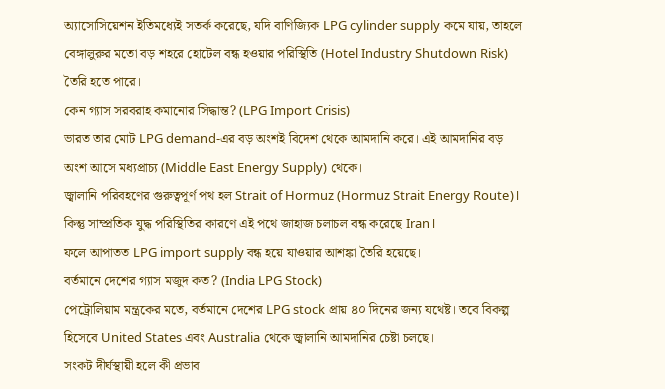অ্যাসোসিয়েশন ইতিমধ্যেই সতর্ক করেছে, যদি বাণিজ্যিক LPG cylinder supply কমে যায়, তাহলে বেঙ্গালুরুর মতো বড় শহরে হোটেল বন্ধ হওয়ার পরিস্থিতি (Hotel Industry Shutdown Risk) তৈরি হতে পারে।
কেন গ্যাস সরবরাহ কমানোর সিদ্ধান্ত? (LPG Import Crisis)
ভারত তার মোট LPG demand-এর বড় অংশই বিদেশ থেকে আমদানি করে। এই আমদানির বড় অংশ আসে মধ্যপ্রাচ্য (Middle East Energy Supply) থেকে।
জ্বালানি পরিবহণের গুরুত্বপূর্ণ পথ হল Strait of Hormuz (Hormuz Strait Energy Route)। কিন্তু সাম্প্রতিক যুদ্ধ পরিস্থিতির কারণে এই পথে জাহাজ চলাচল বন্ধ করেছে Iran।
ফলে আপাতত LPG import supply বন্ধ হয়ে যাওয়ার আশঙ্কা তৈরি হয়েছে।
বর্তমানে দেশের গ্যাস মজুদ কত? (India LPG Stock)
পেট্রোলিয়াম মন্ত্রকের মতে, বর্তমানে দেশের LPG stock প্রায় ৪০ দিনের জন্য যথেষ্ট। তবে বিকল্প হিসেবে United States এবং Australia থেকে জ্বালানি আমদানির চেষ্টা চলছে।
সংকট দীর্ঘস্থায়ী হলে কী প্রভাব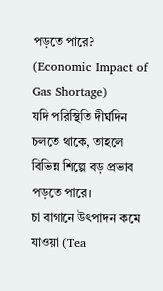পড়তে পারে? (Economic Impact of Gas Shortage)
যদি পরিস্থিতি দীর্ঘদিন চলতে থাকে, তাহলে বিভিন্ন শিল্পে বড় প্রভাব পড়তে পারে।
চা বাগানে উৎপাদন কমে যাওয়া (Tea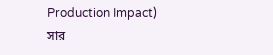Production Impact)
সার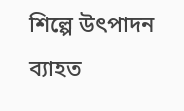শিল্পে উৎপাদন ব্যাহত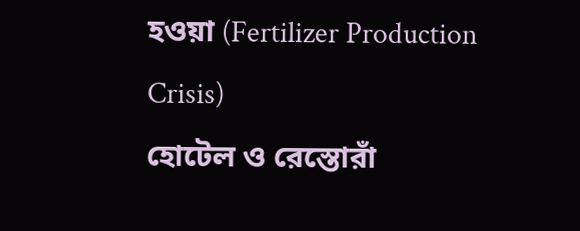হওয়া (Fertilizer Production Crisis)
হোটেল ও রেস্তোরাঁ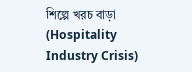শিল্পে খরচ বাড়া (Hospitality Industry Crisis)